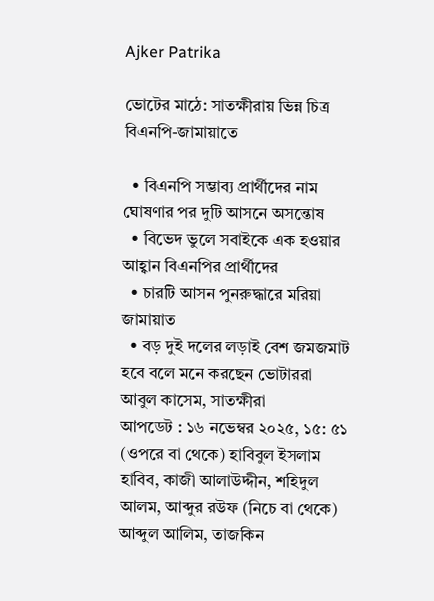Ajker Patrika

ভোটের মাঠে: সাতক্ষীরায় ভিন্ন চিত্র বিএনপি-জামায়াতে

  • বিএনপি সম্ভাব্য প্রার্থীদের নাম ঘোষণার পর দুটি আসনে অসন্তোষ
  • বিভেদ ভুলে সবাইকে এক হওয়ার আহ্বান বিএনপির প্রার্থীদের
  • চারটি আসন পুনরুদ্ধারে মরিয়া জামায়াত
  • বড় দুই দলের লড়াই বেশ জমজমাট হবে বলে মনে করছেন ভোটাররা
আবুল কাসেম, সাতক্ষীরা
আপডেট : ১৬ নভেম্বর ২০২৫, ১৫: ৫১
(ওপরে বা থেকে) হাবিবুল ইসলাম হাবিব, কাজী আলাউদ্দীন, শহিদুল আলম, আব্দুর রউফ (নিচে বা থেকে) আব্দুল আলিম, তাজকিন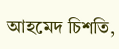আহমেদ চিশতি,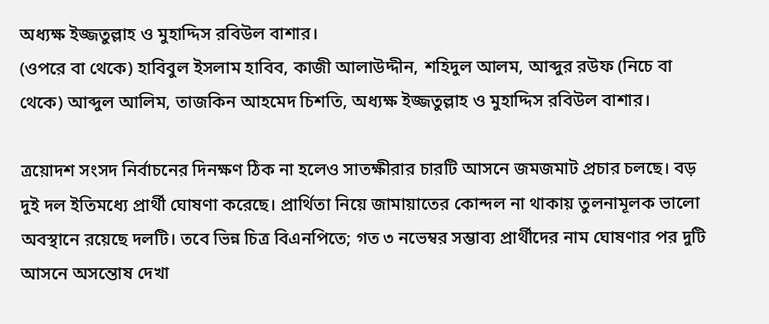অধ্যক্ষ ইজ্জতুল্লাহ ও মুহাদ্দিস রবিউল বাশার।
(ওপরে বা থেকে) হাবিবুল ইসলাম হাবিব, কাজী আলাউদ্দীন, শহিদুল আলম, আব্দুর রউফ (নিচে বা থেকে) আব্দুল আলিম, তাজকিন আহমেদ চিশতি, অধ্যক্ষ ইজ্জতুল্লাহ ও মুহাদ্দিস রবিউল বাশার।

ত্রয়োদশ সংসদ নির্বাচনের দিনক্ষণ ঠিক না হলেও সাতক্ষীরার চারটি আসনে জমজমাট প্রচার চলছে। বড় দুই দল ইতিমধ্যে প্রার্থী ঘোষণা করেছে। প্রার্থিতা নিয়ে জামায়াতের কোন্দল না থাকায় তুলনামূলক ভালো অবস্থানে রয়েছে দলটি। তবে ভিন্ন চিত্র বিএনপিতে; গত ৩ নভেম্বর সম্ভাব্য প্রার্থীদের নাম ঘোষণার পর দুটি আসনে অসন্তোষ দেখা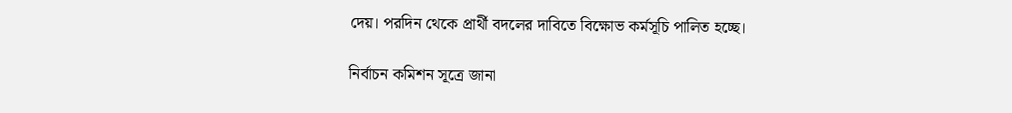দেয়। পরদিন থেকে প্রার্থী বদলের দাবিতে বিক্ষোভ কর্মসূচি পালিত হচ্ছে।

নির্বাচন কমিশন সূত্রে জানা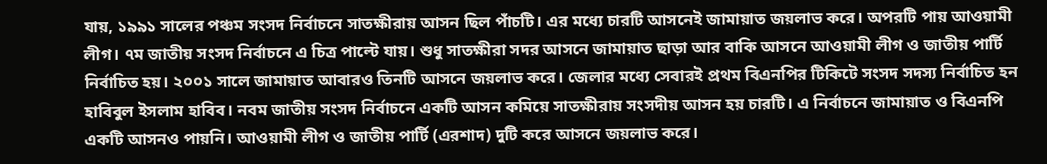যায়, ১৯৯১ সালের পঞ্চম সংসদ নির্বাচনে সাতক্ষীরায় আসন ছিল পাঁচটি। এর মধ্যে চারটি আসনেই জামায়াত জয়লাভ করে। অপরটি পায় আওয়ামী লীগ। ৭ম জাতীয় সংসদ নির্বাচনে এ চিত্র পাল্টে যায়। শুধু সাতক্ষীরা সদর আসনে জামায়াত ছাড়া আর বাকি আসনে আওয়ামী লীগ ও জাতীয় পার্টি নির্বাচিত হয়। ২০০১ সালে জামায়াত আবারও তিনটি আসনে জয়লাভ করে। জেলার মধ্যে সেবারই প্রথম বিএনপির টিকিটে সংসদ সদস্য নির্বাচিত হন হাবিবুল ইসলাম হাবিব। নবম জাতীয় সংসদ নির্বাচনে একটি আসন কমিয়ে সাতক্ষীরায় সংসদীয় আসন হয় চারটি। এ নির্বাচনে জামায়াত ও বিএনপি একটি আসনও পায়নি। আওয়ামী লীগ ও জাতীয় পার্টি (এরশাদ) দুটি করে আসনে জয়লাভ করে।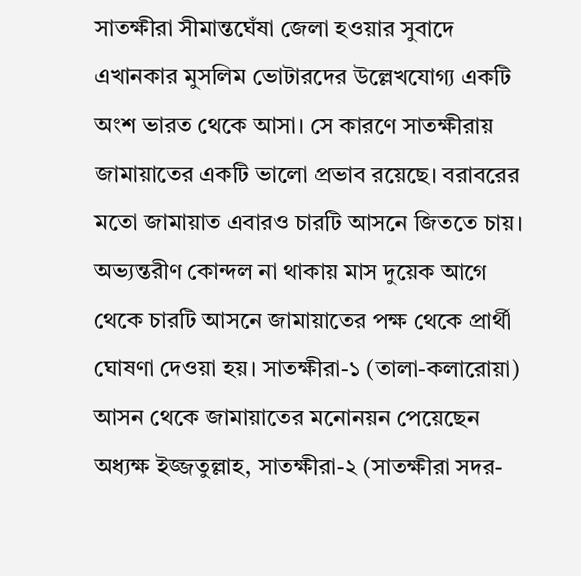সাতক্ষীরা সীমান্তঘেঁষা জেলা হওয়ার সুবাদে এখানকার মুসলিম ভোটারদের উল্লেখযোগ্য একটি অংশ ভারত থেকে আসা। সে কারণে সাতক্ষীরায় জামায়াতের একটি ভালো প্রভাব রয়েছে। বরাবরের মতো জামায়াত এবারও চারটি আসনে জিততে চায়। অভ্যন্তরীণ কোন্দল না থাকায় মাস দুয়েক আগে থেকে চারটি আসনে জামায়াতের পক্ষ থেকে প্রার্থী ঘোষণা দেওয়া হয়। সাতক্ষীরা-১ (তালা-কলারোয়া) আসন থেকে জামায়াতের মনোনয়ন পেয়েছেন অধ্যক্ষ ইজ্জতুল্লাহ, সাতক্ষীরা-২ (সাতক্ষীরা সদর-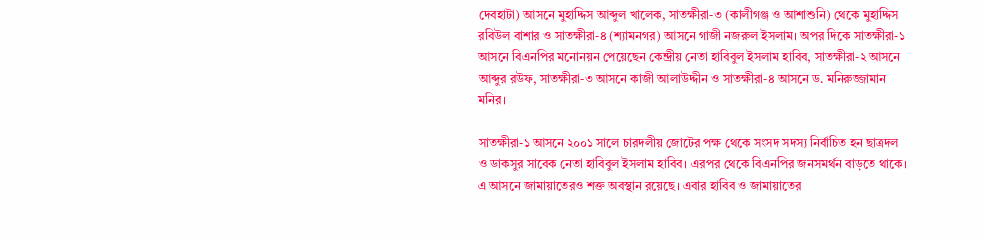দেবহাটা) আসনে মুহাদ্দিস আব্দুল খালেক, সাতক্ষীরা-৩ (কালীগঞ্জ ও আশাশুনি) থেকে মুহাদ্দিস রবিউল বাশার ও সাতক্ষীরা-৪ (শ্যামনগর) আসনে গাজী নজরুল ইসলাম। অপর দিকে সাতক্ষীরা-১ আসনে বিএনপির মনোনয়ন পেয়েছেন কেন্দ্রীয় নেতা হাবিবুল ইসলাম হাবিব, সাতক্ষীরা-২ আসনে আব্দুর রউফ, সাতক্ষীরা-৩ আসনে কাজী আলাউদ্দীন ও সাতক্ষীরা-৪ আসনে ড. মনিরুজ্জামান মনির।

সাতক্ষীরা-১ আসনে ২০০১ সালে চারদলীয় জোটের পক্ষ থেকে সংসদ সদস্য নির্বাচিত হন ছাত্রদল ও ডাকসুর সাবেক নেতা হাবিবুল ইসলাম হাবিব। এরপর থেকে বিএনপির জনসমর্থন বাড়তে থাকে। এ আসনে জামায়াতেরও শক্ত অবস্থান রয়েছে। এবার হাবিব ও জামায়াতের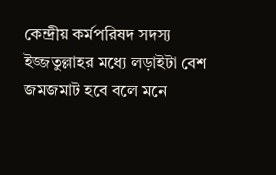কেন্দ্রীয় কর্মপরিষদ সদস্য ইজ্জতুল্লাহর মধ্যে লড়াইটা বেশ জমজমাট হবে বলে মনে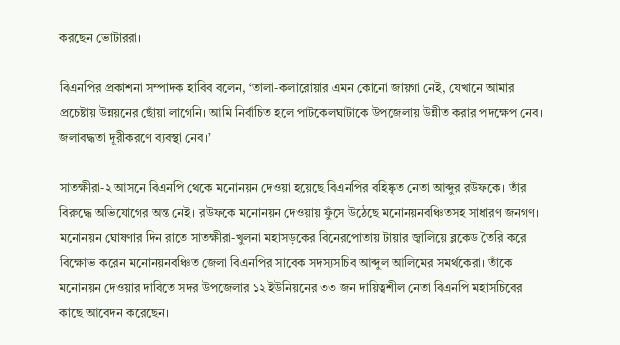করছেন ভোটাররা।

বিএনপির প্রকাশনা সম্পাদক হাবিব বলেন, ‘তালা-কলারোয়ার এমন কোনো জায়গা নেই, যেখানে আমার প্রচেষ্টায় উন্নয়নের ছোঁয়া লাগেনি। আমি নির্বাচিত হলে পাটকেলঘাটাকে উপজেলায় উন্নীত করার পদক্ষেপ নেব। জলাবদ্ধতা দূরীকরণে ব্যবস্থা নেব।’

সাতক্ষীরা-২ আসনে বিএনপি থেকে মনোনয়ন দেওয়া হয়েছে বিএনপির বহিষ্কৃত নেতা আব্দুর রউফকে। তাঁর বিরুদ্ধে অভিযোগের অন্ত নেই। রউফকে মনোনয়ন দেওয়ায় ফুঁসে উঠেছে মনোনয়নবঞ্চিতসহ সাধারণ জনগণ। মনোনয়ন ঘোষণার দিন রাতে সাতক্ষীরা-খুলনা মহাসড়কের বিনেরপোতায় টায়ার জ্বালিয়ে ব্লকেড তৈরি করে বিক্ষোভ করেন মনোনয়নবঞ্চিত জেলা বিএনপির সাবেক সদস্যসচিব আব্দুল আলিমের সমর্থকেরা। তাঁকে মনোনয়ন দেওয়ার দাবিতে সদর উপজেলার ১২ ইউনিয়নের ৩৩ জন দায়িত্বশীল নেতা বিএনপি মহাসচিবের কাছে আবেদন করেছেন।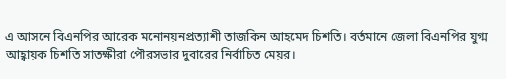এ আসনে বিএনপির আরেক মনোনয়নপ্রত্যাশী তাজকিন আহমেদ চিশতি। বর্তমানে জেলা বিএনপির যুগ্ম আহ্বায়ক চিশতি সাতক্ষীরা পৌরসভার দুবারের নির্বাচিত মেয়র।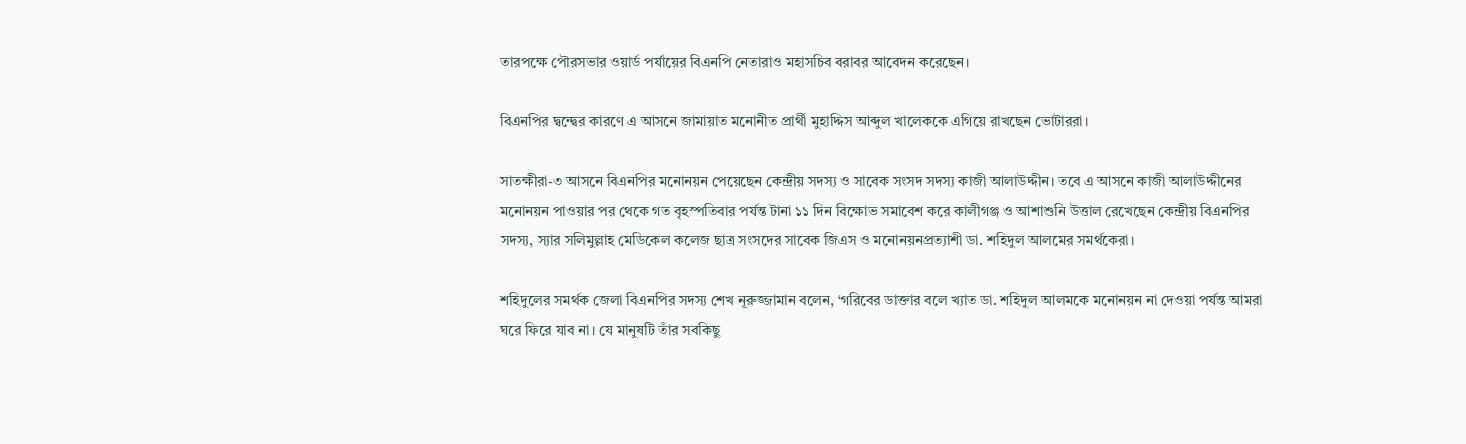তারপক্ষে পৌরসভার ওয়ার্ড পর্যায়ের বিএনপি নেতারাও মহাসচিব বরাবর আবেদন করেছেন।

বিএনপির দ্বন্দ্বের কারণে এ আসনে জামায়াত মনোনীত প্রার্থী মুহাদ্দিস আব্দুল খালেককে এগিয়ে রাখছেন ভোটাররা।

সাতক্ষীরা-৩ আসনে বিএনপির মনোনয়ন পেয়েছেন কেন্দ্রীয় সদস্য ও সাবেক সংসদ সদস্য কাজী আলাউদ্দীন। তবে এ আসনে কাজী আলাউদ্দীনের মনোনয়ন পাওয়ার পর থেকে গত বৃহস্পতিবার পর্যন্ত টানা ১১ দিন বিক্ষোভ সমাবেশ করে কালীগঞ্জ ও আশাশুনি উত্তাল রেখেছেন কেন্দ্রীয় বিএনপির সদস্য, স্যার সলিমুল্লাহ মেডিকেল কলেজ ছাত্র সংসদের সাবেক জিএস ও মনোনয়নপ্রত্যাশী ডা. শহিদুল আলমের সমর্থকেরা।

শহিদুলের সমর্থক জেলা বিএনপির সদস্য শেখ নূরুজ্জামান বলেন, ‘গরিবের ডাক্তার বলে খ্যাত ডা. শহিদুল আলমকে মনোনয়ন না দেওয়া পর্যন্ত আমরা ঘরে ফিরে যাব না। যে মানুষটি তাঁর সবকিছু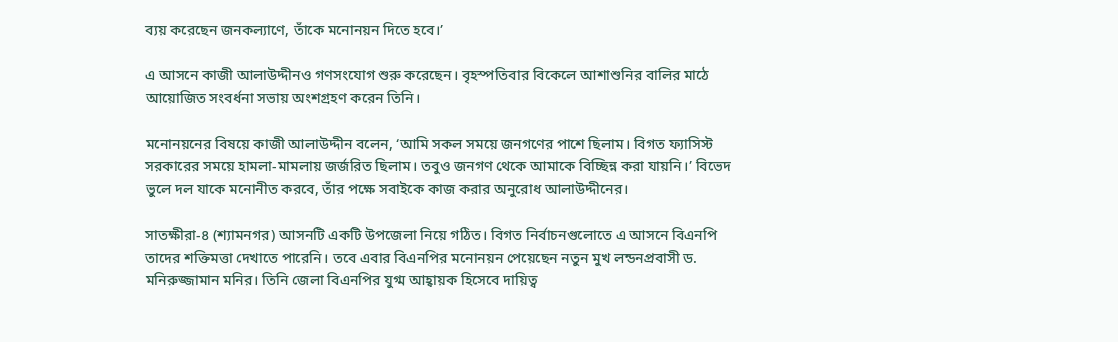ব্যয় করেছেন জনকল্যাণে, তাঁকে মনোনয়ন দিতে হবে।’

এ আসনে কাজী আলাউদ্দীনও গণসংযোগ শুরু করেছেন। বৃহস্পতিবার বিকেলে আশাশুনির বালির মাঠে আয়োজিত সংবর্ধনা সভায় অংশগ্রহণ করেন তিনি।

মনোনয়নের বিষয়ে কাজী আলাউদ্দীন বলেন, ‘আমি সকল সময়ে জনগণের পাশে ছিলাম। বিগত ফ্যাসিস্ট সরকারের সময়ে হামলা-মামলায় জর্জরিত ছিলাম। তবুও জনগণ থেকে আমাকে বিচ্ছিন্ন করা যায়নি।’ বিভেদ ভুলে দল যাকে মনোনীত করবে, তাঁর পক্ষে সবাইকে কাজ করার অনুরোধ আলাউদ্দীনের।

সাতক্ষীরা-৪ (শ্যামনগর) আসনটি একটি উপজেলা নিয়ে গঠিত। বিগত নির্বাচনগুলোতে এ আসনে বিএনপি তাদের শক্তিমত্তা দেখাতে পারেনি। তবে এবার বিএনপির মনোনয়ন পেয়েছেন নতুন মুখ লন্ডনপ্রবাসী ড. মনিরুজ্জামান মনির। তিনি জেলা বিএনপির যুগ্ম আহ্বায়ক হিসেবে দায়িত্ব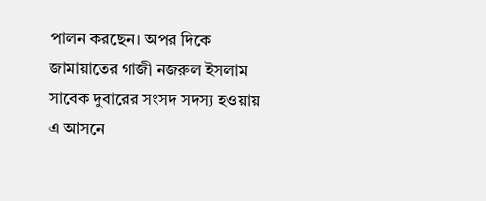পালন করছেন। অপর দিকে জামায়াতের গাজী নজরুল ইসলাম সাবেক দুবারের সংসদ সদস্য হওয়ায় এ আসনে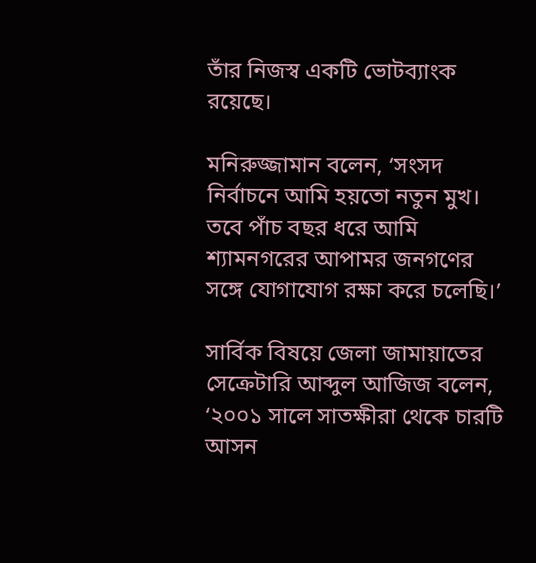তাঁর নিজস্ব একটি ভোটব্যাংক রয়েছে।

মনিরুজ্জামান বলেন, ‘সংসদ নির্বাচনে আমি হয়তো নতুন মুখ। তবে পাঁচ বছর ধরে আমি শ্যামনগরের আপামর জনগণের সঙ্গে যোগাযোগ রক্ষা করে চলেছি।’

সার্বিক বিষয়ে জেলা জামায়াতের সেক্রেটারি আব্দুল আজিজ বলেন, ‘২০০১ সালে সাতক্ষীরা থেকে চারটি আসন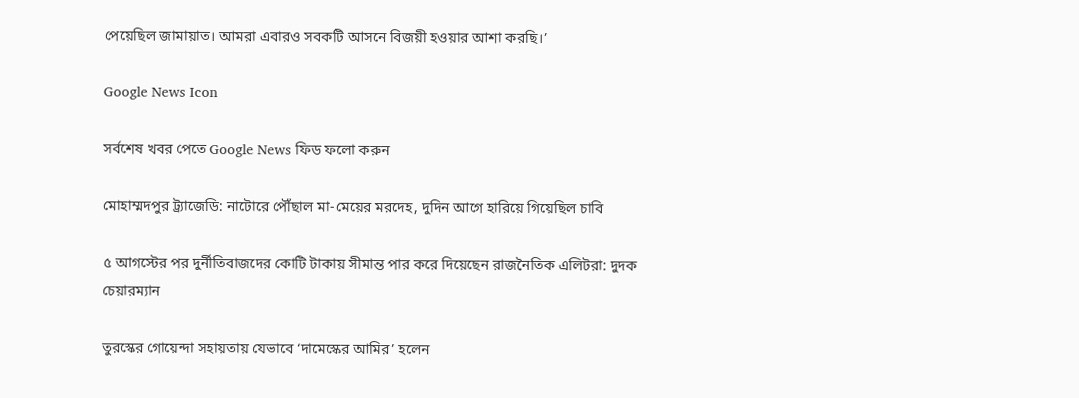পেয়েছিল জামায়াত। আমরা এবারও সবকটি আসনে বিজয়ী হওয়ার আশা করছি।’

Google News Icon

সর্বশেষ খবর পেতে Google News ফিড ফলো করুন

মোহাম্মদপুর ট্র্যাজেডি: নাটোরে পৌঁছাল মা-মেয়ের মরদেহ, দুদিন আগে হারিয়ে গিয়েছিল চাবি

৫ আগস্টের পর দুর্নীতিবাজদের কোটি টাকায় সীমান্ত পার করে দিয়েছেন রাজনৈতিক এলিটরা: দুদক চেয়ারম্যান

তুরস্কের গোয়েন্দা সহায়তায় যেভাবে ‘দামেস্কের আমির’ হলেন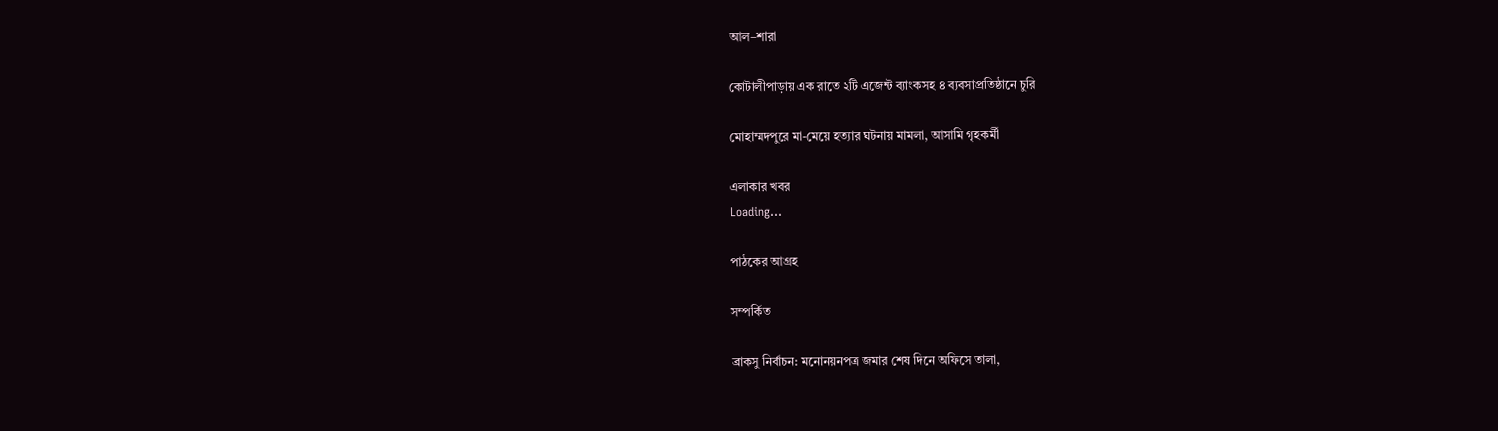আল–শারা

কোটালীপাড়ায় এক রাতে ২টি এজেন্ট ব্যাংকসহ ৪ ব্যবসাপ্রতিষ্ঠানে চুরি

মোহাম্মদপুরে মা-মেয়ে হত্যার ঘটনায় মামলা, আসামি গৃহকর্মী

এলাকার খবর
Loading...

পাঠকের আগ্রহ

সম্পর্কিত

ব্রাকসু নির্বাচন: মনোনয়নপত্র জমার শেষ দিনে অফিসে তালা,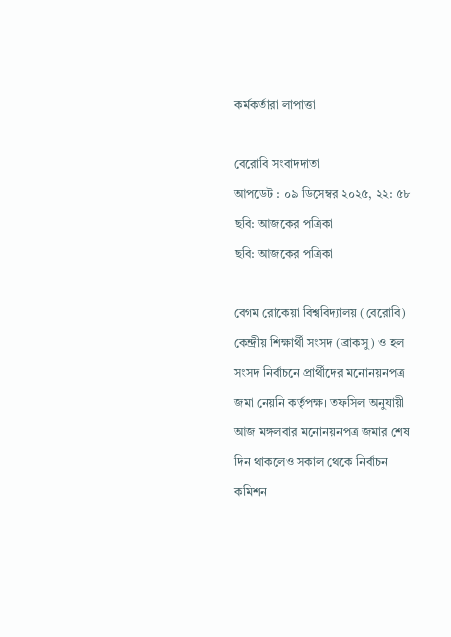কর্মকর্তারা লাপাত্তা

বেরোবি সংবাদদাতা
আপডেট : ০৯ ডিসেম্বর ২০২৫, ২২: ৫৮
ছবি: আজকের পত্রিকা
ছবি: আজকের পত্রিকা

বেগম রোকেয়া বিশ্ববিদ্যালয় (বেরোবি) কেন্দ্রীয় শিক্ষার্থী সংসদ (ব্রাকসু) ও হল সংসদ নির্বাচনে প্রার্থীদের মনোনয়নপত্র জমা নেয়নি কর্তৃপক্ষ। তফসিল অনুযায়ী আজ মঙ্গলবার মনোনয়নপত্র জমার শেষ দিন থাকলেও সকাল থেকে নির্বাচন কমিশন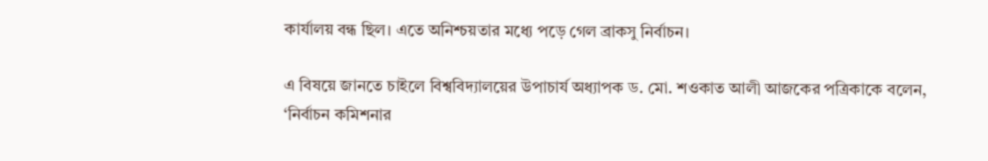কার্যালয় বন্ধ ছিল। এতে অনিশ্চয়তার মধ্যে পড়ে গেল ব্রাকসু নির্বাচন।

এ বিষয়ে জানতে চাইলে বিশ্ববিদ্যালয়ের উপাচার্য অধ্যাপক ড. মো. শওকাত আলী আজকের পত্রিকাকে বলেন, ‘নির্বাচন কমিশনার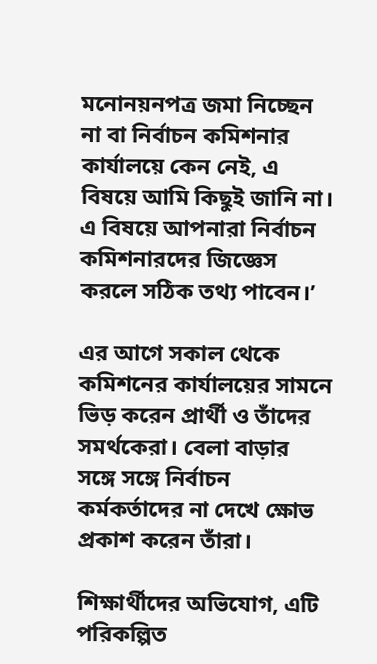মনোনয়নপত্র জমা নিচ্ছেন না বা নির্বাচন কমিশনার কার্যালয়ে কেন নেই, এ বিষয়ে আমি কিছুই জানি না। এ বিষয়ে আপনারা নির্বাচন কমিশনারদের জিজ্ঞেস করলে সঠিক তথ্য পাবেন।’

এর আগে সকাল থেকে কমিশনের কার্যালয়ের সামনে ভিড় করেন প্রার্থী ও তাঁদের সমর্থকেরা। বেলা বাড়ার সঙ্গে সঙ্গে নির্বাচন কর্মকর্তাদের না দেখে ক্ষোভ প্রকাশ করেন তাঁরা।

শিক্ষার্থীদের অভিযোগ, এটি পরিকল্পিত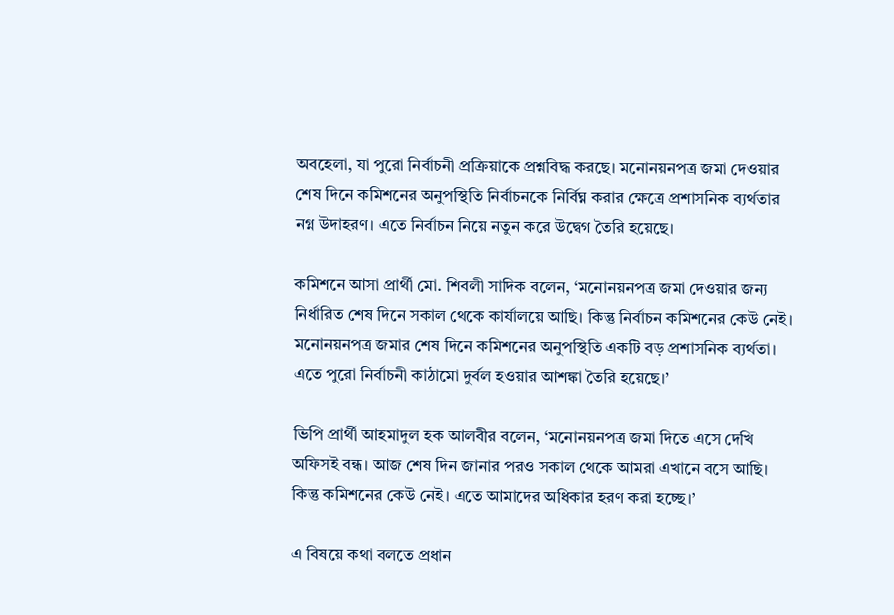অবহেলা, যা পুরো নির্বাচনী প্রক্রিয়াকে প্রশ্নবিদ্ধ করছে। মনোনয়নপত্র জমা দেওয়ার শেষ দিনে কমিশনের অনুপস্থিতি নির্বাচনকে নির্বিঘ্ন করার ক্ষেত্রে প্রশাসনিক ব্যর্থতার নগ্ন উদাহরণ। এতে নির্বাচন নিয়ে নতুন করে উদ্বেগ তৈরি হয়েছে।

কমিশনে আসা প্রার্থী মো. শিবলী সাদিক বলেন, ‘মনোনয়নপত্র জমা দেওয়ার জন্য নির্ধারিত শেষ দিনে সকাল থেকে কার্যালয়ে আছি। কিন্তু নির্বাচন কমিশনের কেউ নেই। মনোনয়নপত্র জমার শেষ দিনে কমিশনের অনুপস্থিতি একটি বড় প্রশাসনিক ব্যর্থতা। এতে পুরো নির্বাচনী কাঠামো দুর্বল হওয়ার আশঙ্কা তৈরি হয়েছে।’

ভিপি প্রার্থী আহমাদুল হক আলবীর বলেন, ‘মনোনয়নপত্র জমা দিতে এসে দেখি অফিসই বন্ধ। আজ শেষ দিন জানার পরও সকাল থেকে আমরা এখানে বসে আছি। কিন্তু কমিশনের কেউ নেই। এতে আমাদের অধিকার হরণ করা হচ্ছে।’

এ বিষয়ে কথা বলতে প্রধান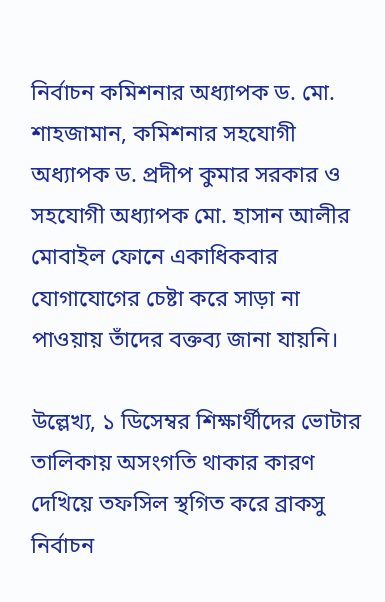নির্বাচন কমিশনার অধ্যাপক ড. মো. শাহজামান, কমিশনার সহযোগী অধ্যাপক ড. প্রদীপ কুমার সরকার ও সহযোগী অধ্যাপক মো. হাসান আলীর মোবাইল ফোনে একাধিকবার যোগাযোগের চেষ্টা করে সাড়া না পাওয়ায় তাঁদের বক্তব্য জানা যায়নি।

উল্লেখ্য, ১ ডিসেম্বর শিক্ষার্থীদের ভোটার তালিকায় অসংগতি থাকার কারণ দেখিয়ে তফসিল স্থগিত করে ব্রাকসু নির্বাচন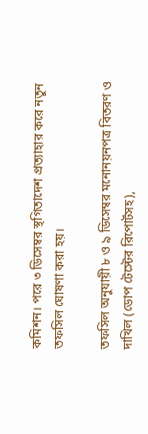কমিশন। পরে ৩ ডিসেম্বর স্থগিতাদেশ প্রত্যাহার করে নতুন তফসিল ঘোষণা করা হয়।

তফসিল অনুযায়ী ৮ ও ৯ ডিসেম্বর মনোনয়নপত্র বিতরণ ও দাখিল (ডোপ টেস্টের রিপোর্টসহ),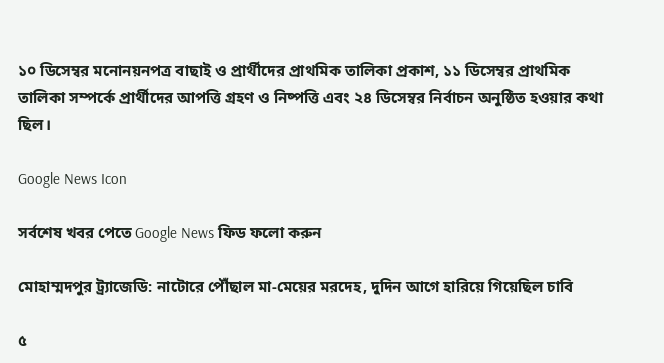১০ ডিসেম্বর মনোনয়নপত্র বাছাই ও প্রার্থীদের প্রাথমিক তালিকা প্রকাশ, ১১ ডিসেম্বর প্রাথমিক তালিকা সম্পর্কে প্রার্থীদের আপত্তি গ্রহণ ও নিষ্পত্তি এবং ২৪ ডিসেম্বর নির্বাচন অনুষ্ঠিত হওয়ার কথা ছিল।

Google News Icon

সর্বশেষ খবর পেতে Google News ফিড ফলো করুন

মোহাম্মদপুর ট্র্যাজেডি: নাটোরে পৌঁছাল মা-মেয়ের মরদেহ, দুদিন আগে হারিয়ে গিয়েছিল চাবি

৫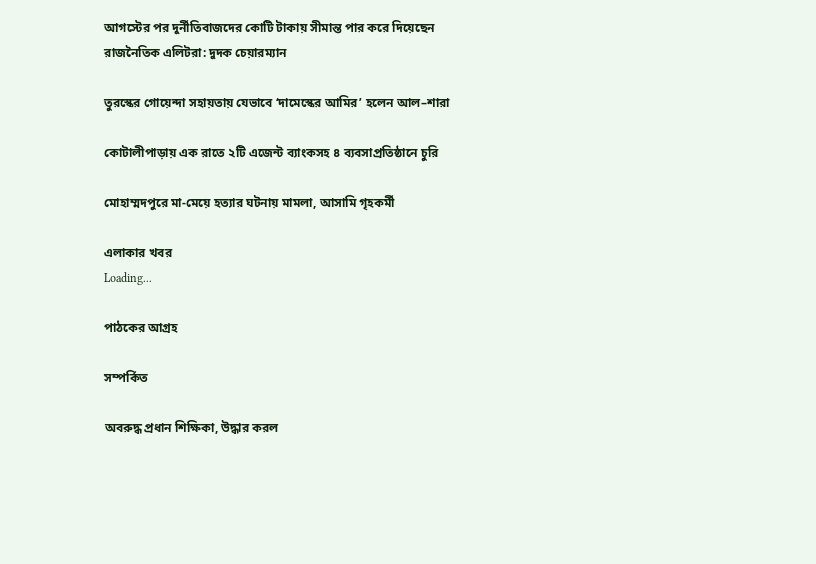আগস্টের পর দুর্নীতিবাজদের কোটি টাকায় সীমান্ত পার করে দিয়েছেন রাজনৈতিক এলিটরা: দুদক চেয়ারম্যান

তুরস্কের গোয়েন্দা সহায়তায় যেভাবে ‘দামেস্কের আমির’ হলেন আল–শারা

কোটালীপাড়ায় এক রাতে ২টি এজেন্ট ব্যাংকসহ ৪ ব্যবসাপ্রতিষ্ঠানে চুরি

মোহাম্মদপুরে মা-মেয়ে হত্যার ঘটনায় মামলা, আসামি গৃহকর্মী

এলাকার খবর
Loading...

পাঠকের আগ্রহ

সম্পর্কিত

অবরুদ্ধ প্রধান শিক্ষিকা, উদ্ধার করল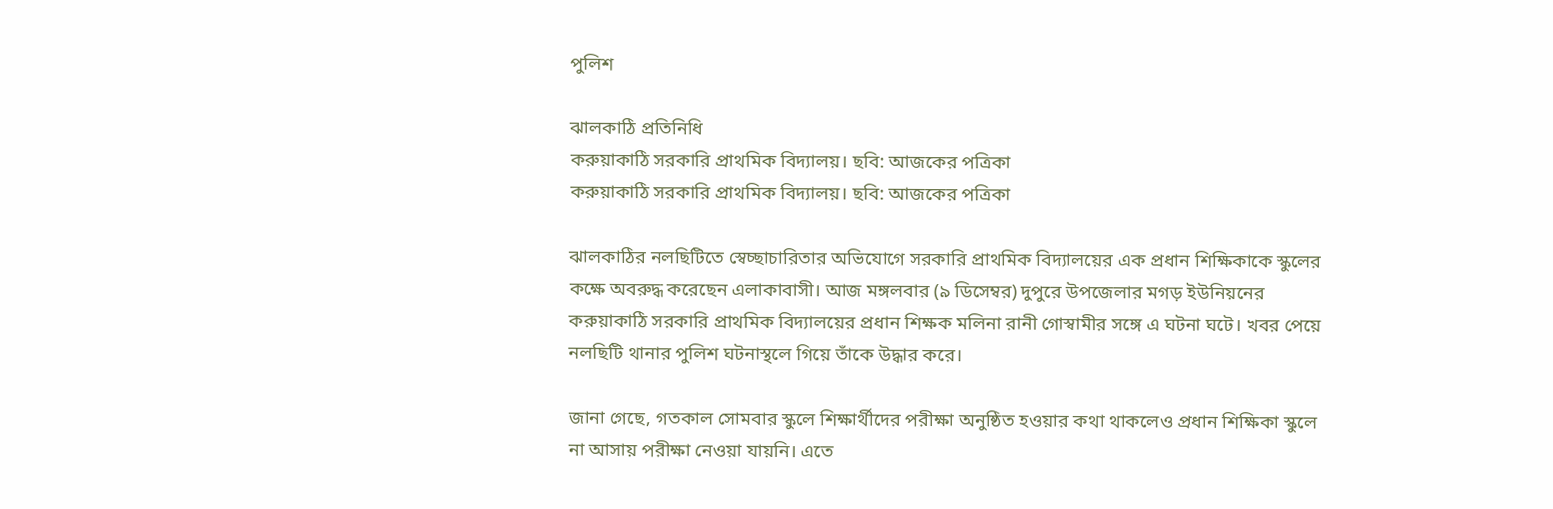পুলিশ

ঝালকাঠি প্রতিনিধি
করুয়াকাঠি সরকারি প্রাথমিক বিদ্যালয়। ছবি: আজকের পত্রিকা
করুয়াকাঠি সরকারি প্রাথমিক বিদ্যালয়। ছবি: আজকের পত্রিকা

ঝালকাঠির নলছিটিতে স্বেচ্ছাচারিতার অভিযোগে সরকারি প্রাথমিক বিদ্যালয়ের এক প্রধান শিক্ষিকাকে স্কুলের কক্ষে অবরুদ্ধ করেছেন এলাকাবাসী। আজ মঙ্গলবার (৯ ডিসেম্বর) দুপুরে উপজেলার মগড় ইউনিয়নের করুয়াকাঠি সরকারি প্রাথমিক বিদ্যালয়ের প্রধান শিক্ষক মলিনা রানী গোস্বামীর সঙ্গে এ ঘটনা ঘটে। খবর পেয়ে নলছিটি থানার পুলিশ ঘটনাস্থলে গিয়ে তাঁকে উদ্ধার করে।

জানা গেছে, গতকাল সোমবার স্কুলে শিক্ষার্থীদের পরীক্ষা অনুষ্ঠিত হওয়ার কথা থাকলেও প্রধান শিক্ষিকা স্কুলে না আসায় পরীক্ষা নেওয়া যায়নি। এতে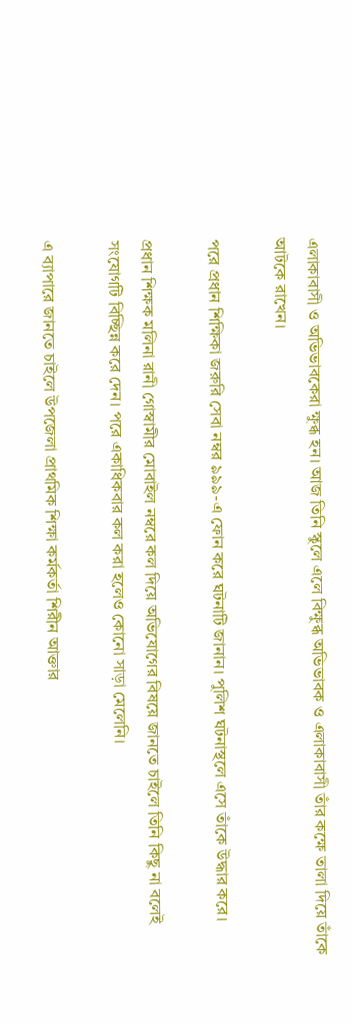এলাকাবাসী ও অভিভাবকেরা ক্ষুব্ধ হন। আজ তিনি স্কুলে এলে বিক্ষুব্ধ অভিভাবক ও এলাকাবাসী তাঁর কক্ষে তালা দিয়ে তাঁকে আটকে রাখেন।

পরে প্রধান শিক্ষিকা জরুরি সেবা নম্বর ৯৯৯-এ ফোন করে ঘটনাটি জানান। পুলিশ ঘটনাস্থলে এসে তাঁকে উদ্ধার করে।

প্রধান শিক্ষক মলিনা রানী গোস্বামীর মোবাইল নম্বরে কল দিয়ে অভিযোগের বিষয়ে জানতে চাইলে তিনি কিছু না বলেই সংযোগটি বিচ্ছিন্ন করে দেন। পরে একাধিকবার কল করা হলেও কোনো সাড়া মেলেনি।

এ ব্যাপারে জানতে চাইলে উপজেলা প্রাথমিক শিক্ষা কর্মকর্তা শিরীন আক্তার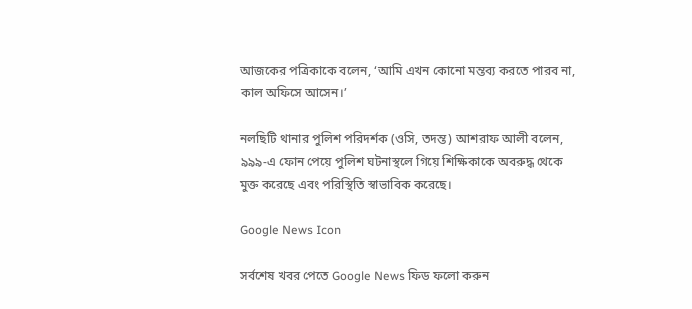আজকের পত্রিকাকে বলেন, ‘আমি এখন কোনো মন্তব্য করতে পারব না, কাল অফিসে আসেন।’

নলছিটি থানার পুলিশ পরিদর্শক (ওসি, তদন্ত) আশরাফ আলী বলেন, ৯৯৯-এ ফোন পেয়ে পুলিশ ঘটনাস্থলে গিয়ে শিক্ষিকাকে অবরুদ্ধ থেকে মুক্ত করেছে এবং পরিস্থিতি স্বাভাবিক করেছে।

Google News Icon

সর্বশেষ খবর পেতে Google News ফিড ফলো করুন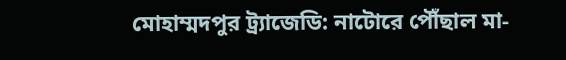মোহাম্মদপুর ট্র্যাজেডি: নাটোরে পৌঁছাল মা-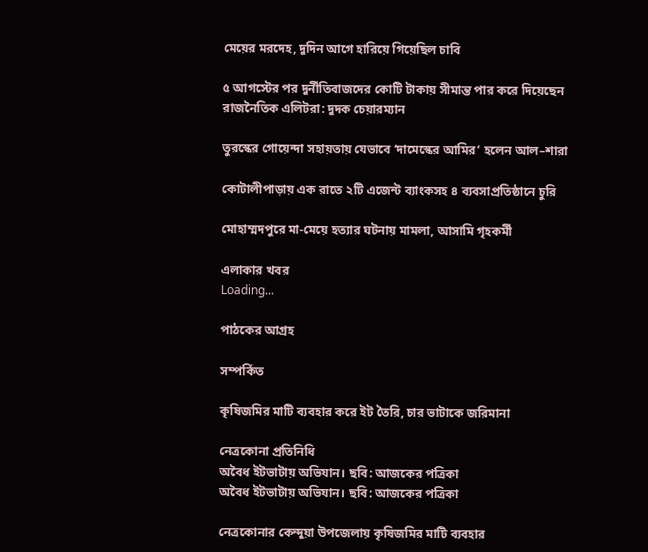মেয়ের মরদেহ, দুদিন আগে হারিয়ে গিয়েছিল চাবি

৫ আগস্টের পর দুর্নীতিবাজদের কোটি টাকায় সীমান্ত পার করে দিয়েছেন রাজনৈতিক এলিটরা: দুদক চেয়ারম্যান

তুরস্কের গোয়েন্দা সহায়তায় যেভাবে ‘দামেস্কের আমির’ হলেন আল–শারা

কোটালীপাড়ায় এক রাতে ২টি এজেন্ট ব্যাংকসহ ৪ ব্যবসাপ্রতিষ্ঠানে চুরি

মোহাম্মদপুরে মা-মেয়ে হত্যার ঘটনায় মামলা, আসামি গৃহকর্মী

এলাকার খবর
Loading...

পাঠকের আগ্রহ

সম্পর্কিত

কৃষিজমির মাটি ব্যবহার করে ইট তৈরি, চার ভাটাকে জরিমানা

নেত্রকোনা প্রতিনিধি
অবৈধ ইটভাটায় অভিযান। ছবি: আজকের পত্রিকা
অবৈধ ইটভাটায় অভিযান। ছবি: আজকের পত্রিকা

নেত্রকোনার কেন্দুয়া উপজেলায় কৃষিজমির মাটি ব্যবহার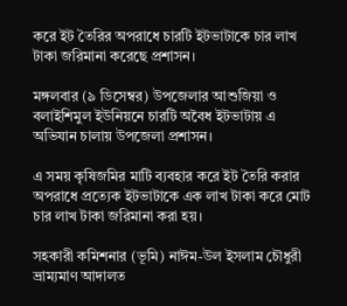করে ইট তৈরির অপরাধে চারটি ইটভাটাকে চার লাখ টাকা জরিমানা করেছে প্রশাসন।

মঙ্গলবার (৯ ডিসেম্বর) উপজেলার আশুজিয়া ও বলাইশিমুল ইউনিয়নে চারটি অবৈধ ইটভাটায় এ অভিযান চালায় উপজেলা প্রশাসন।

এ সময় কৃষিজমির মাটি ব্যবহার করে ইট তৈরি করার অপরাধে প্রত্যেক ইটভাটাকে এক লাখ টাকা করে মোট চার লাখ টাকা জরিমানা করা হয়।

সহকারী কমিশনার (ভূমি) নাঈম-উল ইসলাম চৌধুরী ভ্রাম্যমাণ আদালত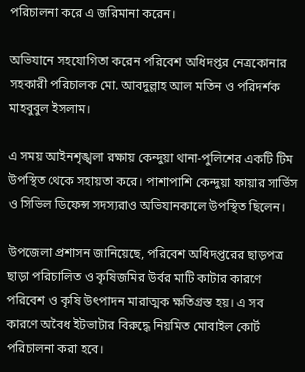পরিচালনা করে এ জরিমানা করেন।

অভিযানে সহযোগিতা করেন পরিবেশ অধিদপ্তর নেত্রকোনার সহকারী পরিচালক মো. আবদুল্লাহ আল মতিন ও পরিদর্শক মাহবুবুল ইসলাম।

এ সময় আইনশৃঙ্খলা রক্ষায় কেন্দুয়া থানা-পুলিশের একটি টিম উপস্থিত থেকে সহায়তা করে। পাশাপাশি কেন্দুয়া ফায়ার সার্ভিস ও সিভিল ডিফেন্স সদস্যরাও অভিযানকালে উপস্থিত ছিলেন।

উপজেলা প্রশাসন জানিয়েছে, পরিবেশ অধিদপ্তরের ছাড়পত্র ছাড়া পরিচালিত ও কৃষিজমির উর্বর মাটি কাটার কারণে পরিবেশ ও কৃষি উৎপাদন মারাত্মক ক্ষতিগ্রস্ত হয়। এ সব কারণে অবৈধ ইটভাটার বিরুদ্ধে নিয়মিত মোবাইল কোর্ট পরিচালনা করা হবে।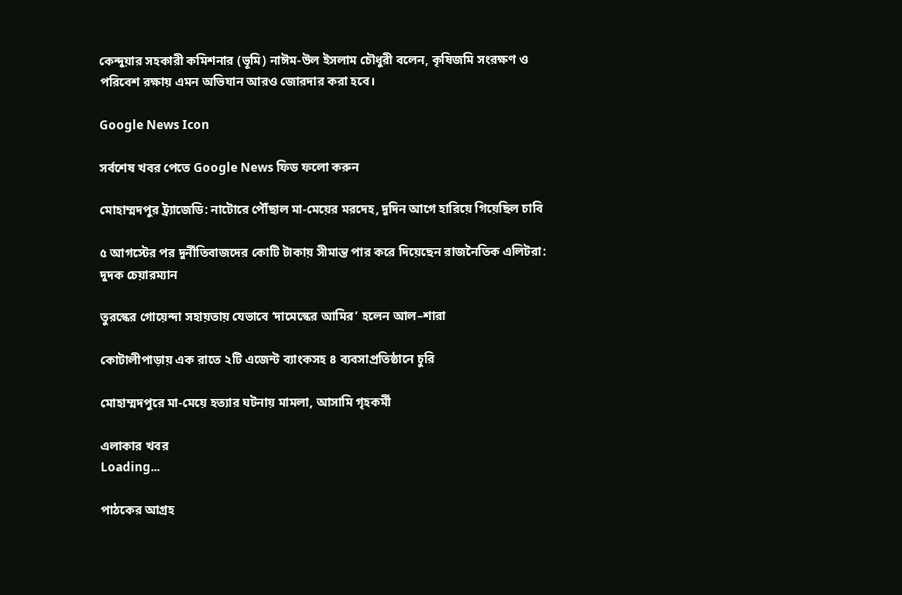কেন্দুয়ার সহকারী কমিশনার (ভূমি) নাঈম-উল ইসলাম চৌধুরী বলেন, কৃষিজমি সংরক্ষণ ও পরিবেশ রক্ষায় এমন অভিযান আরও জোরদার করা হবে।

Google News Icon

সর্বশেষ খবর পেতে Google News ফিড ফলো করুন

মোহাম্মদপুর ট্র্যাজেডি: নাটোরে পৌঁছাল মা-মেয়ের মরদেহ, দুদিন আগে হারিয়ে গিয়েছিল চাবি

৫ আগস্টের পর দুর্নীতিবাজদের কোটি টাকায় সীমান্ত পার করে দিয়েছেন রাজনৈতিক এলিটরা: দুদক চেয়ারম্যান

তুরস্কের গোয়েন্দা সহায়তায় যেভাবে ‘দামেস্কের আমির’ হলেন আল–শারা

কোটালীপাড়ায় এক রাতে ২টি এজেন্ট ব্যাংকসহ ৪ ব্যবসাপ্রতিষ্ঠানে চুরি

মোহাম্মদপুরে মা-মেয়ে হত্যার ঘটনায় মামলা, আসামি গৃহকর্মী

এলাকার খবর
Loading...

পাঠকের আগ্রহ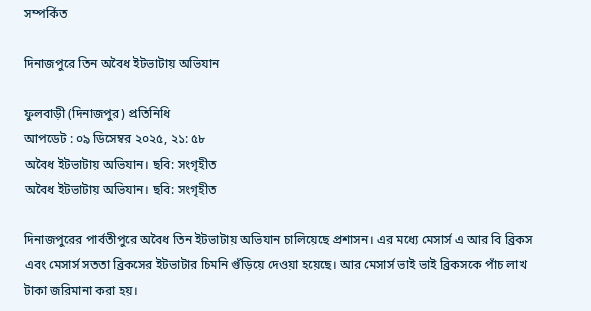সম্পর্কিত

দিনাজপুরে তিন অবৈধ ইটভাটায় অভিযান

ফুলবাড়ী (দিনাজপুর) প্রতিনিধি
আপডেট : ০৯ ডিসেম্বর ২০২৫, ২১: ৫৮
অবৈধ ইটভাটায় অভিযান। ছবি: সংগৃহীত
অবৈধ ইটভাটায় অভিযান। ছবি: সংগৃহীত

দিনাজপুরের পার্বতীপুরে অবৈধ তিন ইটভাটায় অভিযান চালিয়েছে প্রশাসন। এর মধ্যে মেসার্স এ আর বি ব্রিকস এবং মেসার্স সততা ব্রিকসের ইটভাটার চিমনি গুঁড়িয়ে দেওয়া হয়েছে। আর মেসার্স ভাই ভাই ব্রিকসকে পাঁচ লাখ টাকা জরিমানা করা হয়।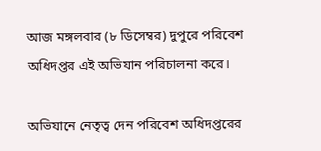আজ মঙ্গলবার (৮ ডিসেম্বর) দুপুরে পরিবেশ অধিদপ্তর এই অভিযান পরিচালনা করে।

অভিযানে নেতৃত্ব দেন পরিবেশ অধিদপ্তরের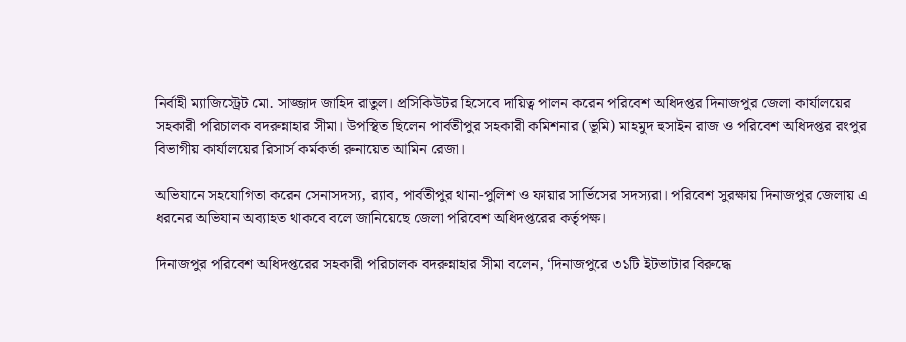নির্বাহী ম্যাজিস্ট্রেট মো. সাজ্জাদ জাহিদ রাতুল। প্রসিকিউটর হিসেবে দায়িত্ব পালন করেন পরিবেশ অধিদপ্তর দিনাজপুর জেলা কার্যালয়ের সহকারী পরিচালক বদরুন্নাহার সীমা। উপস্থিত ছিলেন পার্বতীপুর সহকারী কমিশনার (ভূমি) মাহমুদ হুসাইন রাজ ও পরিবেশ অধিদপ্তর রংপুর বিভাগীয় কার্যালয়ের রিসার্স কর্মকর্তা রুনায়েত আমিন রেজা।

অভিযানে সহযোগিতা করেন সেনাসদস্য, র‍্যাব, পার্বতীপুর থানা-পুলিশ ও ফায়ার সার্ভিসের সদস্যরা। পরিবেশ সুরক্ষায় দিনাজপুর জেলায় এ ধরনের অভিযান অব্যাহত থাকবে বলে জানিয়েছে জেলা পরিবেশ অধিদপ্তরের কর্তৃপক্ষ।

দিনাজপুর পরিবেশ অধিদপ্তরের সহকারী পরিচালক বদরুন্নাহার সীমা বলেন, ‘দিনাজপুরে ৩১টি ইটভাটার বিরুদ্ধে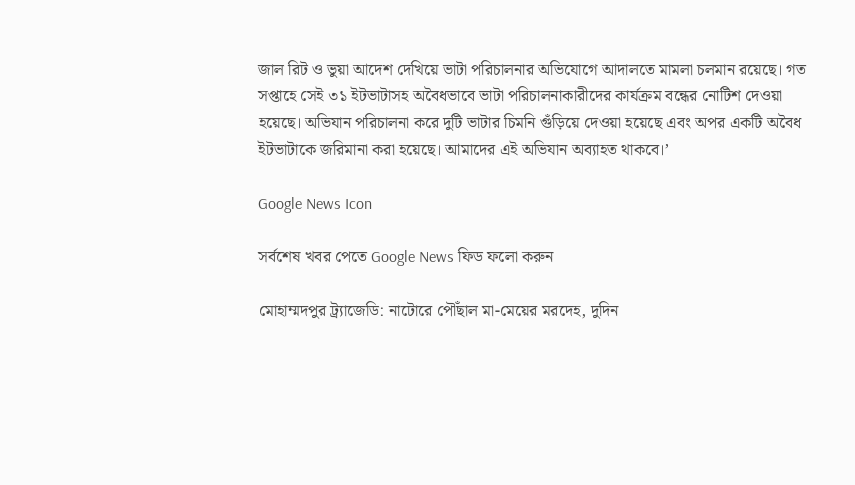জাল রিট ও ভুয়া আদেশ দেখিয়ে ভাটা পরিচালনার অভিযোগে আদালতে মামলা চলমান রয়েছে। গত সপ্তাহে সেই ৩১ ইটভাটাসহ অবৈধভাবে ভাটা পরিচালনাকারীদের কার্যক্রম বন্ধের নোটিশ দেওয়া হয়েছে। অভিযান পরিচালনা করে দুটি ভাটার চিমনি গুঁড়িয়ে দেওয়া হয়েছে এবং অপর একটি অবৈধ ইটভাটাকে জরিমানা করা হয়েছে। আমাদের এই অভিযান অব্যাহত থাকবে।’

Google News Icon

সর্বশেষ খবর পেতে Google News ফিড ফলো করুন

মোহাম্মদপুর ট্র্যাজেডি: নাটোরে পৌঁছাল মা-মেয়ের মরদেহ, দুদিন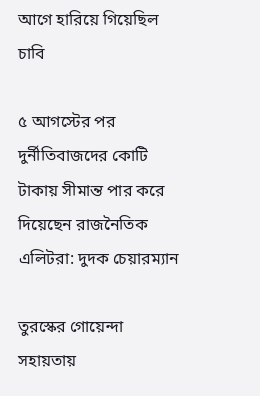আগে হারিয়ে গিয়েছিল চাবি

৫ আগস্টের পর দুর্নীতিবাজদের কোটি টাকায় সীমান্ত পার করে দিয়েছেন রাজনৈতিক এলিটরা: দুদক চেয়ারম্যান

তুরস্কের গোয়েন্দা সহায়তায়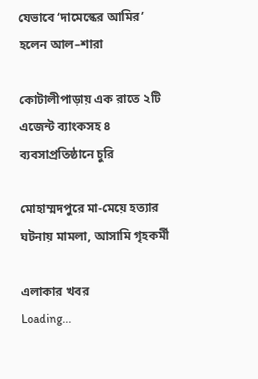যেভাবে ‘দামেস্কের আমির’ হলেন আল–শারা

কোটালীপাড়ায় এক রাতে ২টি এজেন্ট ব্যাংকসহ ৪ ব্যবসাপ্রতিষ্ঠানে চুরি

মোহাম্মদপুরে মা-মেয়ে হত্যার ঘটনায় মামলা, আসামি গৃহকর্মী

এলাকার খবর
Loading...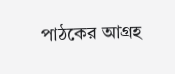পাঠকের আগ্রহ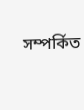সম্পর্কিত